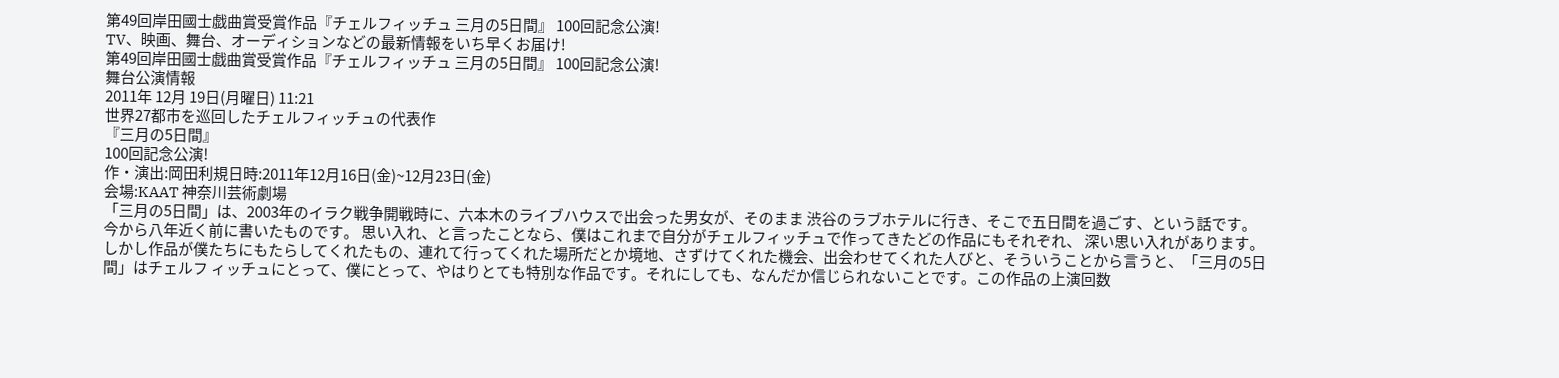第49回岸田國士戯曲賞受賞作品『チェルフィッチュ 三月の5日間』 100回記念公演!
TV、映画、舞台、オーディションなどの最新情報をいち早くお届け!
第49回岸田國士戯曲賞受賞作品『チェルフィッチュ 三月の5日間』 100回記念公演!
舞台公演情報
2011年 12月 19日(月曜日) 11:21
世界27都市を巡回したチェルフィッチュの代表作
『三月の5日間』
100回記念公演!
作・演出:岡田利規日時:2011年12月16日(金)~12月23日(金)
会場:KAAT 神奈川芸術劇場
「三月の5日間」は、2003年のイラク戦争開戦時に、六本木のライブハウスで出会った男女が、そのまま 渋谷のラブホテルに行き、そこで五日間を過ごす、という話です。今から八年近く前に書いたものです。 思い入れ、と言ったことなら、僕はこれまで自分がチェルフィッチュで作ってきたどの作品にもそれぞれ、 深い思い入れがあります。しかし作品が僕たちにもたらしてくれたもの、連れて行ってくれた場所だとか境地、さずけてくれた機会、出会わせてくれた人びと、そういうことから言うと、「三月の5日間」はチェルフ ィッチュにとって、僕にとって、やはりとても特別な作品です。それにしても、なんだか信じられないことです。この作品の上演回数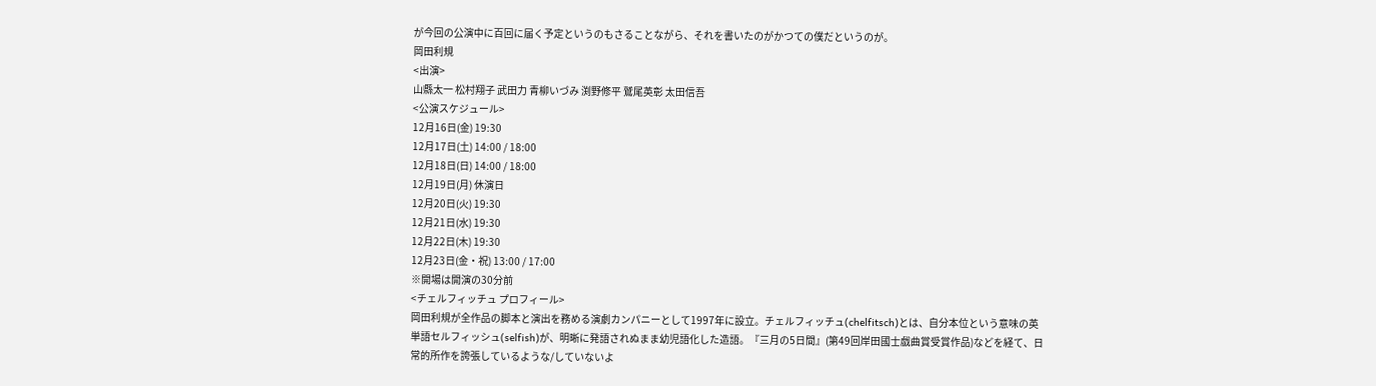が今回の公演中に百回に届く予定というのもさることながら、それを書いたのがかつての僕だというのが。
岡田利規
<出演>
山縣太一 松村翔子 武田力 青柳いづみ 渕野修平 鷲尾英彰 太田信吾
<公演スケジュール>
12月16日(金) 19:30
12月17日(土) 14:00 / 18:00
12月18日(日) 14:00 / 18:00
12月19日(月) 休演日
12月20日(火) 19:30
12月21日(水) 19:30
12月22日(木) 19:30
12月23日(金・祝) 13:00 / 17:00
※開場は開演の30分前
<チェルフィッチュ プロフィール>
岡田利規が全作品の脚本と演出を務める演劇カンパニーとして1997年に設立。チェルフィッチュ(chelfitsch)とは、自分本位という意味の英単語セルフィッシュ(selfish)が、明晰に発語されぬまま幼児語化した造語。『三月の5日間』(第49回岸田國士戯曲賞受賞作品)などを経て、日常的所作を誇張しているような/していないよ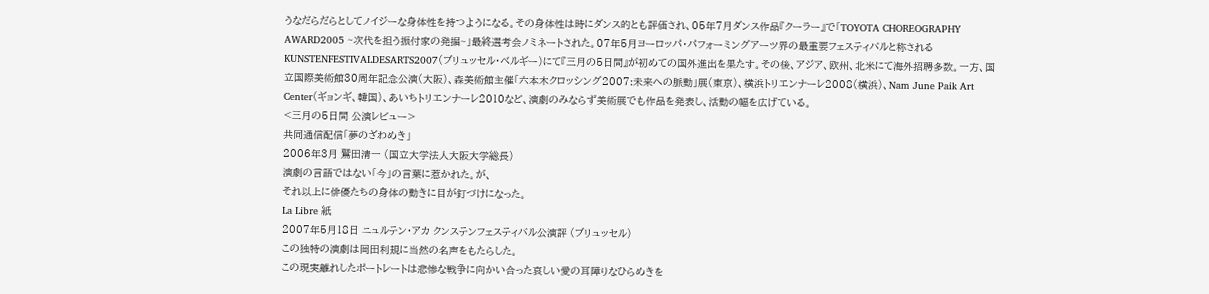うなだらだらとしてノイジーな身体性を持つようになる。その身体性は時にダンス的とも評価され、05年7月ダンス作品『クーラー』で「TOYOTA CHOREOGRAPHY AWARD2005 ~次代を担う振付家の発掘~」最終選考会ノミネートされた。07年5月ヨーロッパ・パフォーミングアーツ界の最重要フェスティバルと称されるKUNSTENFESTIVALDESARTS2007(ブリュッセル・ベルギー)にて『三月の5日間』が初めての国外進出を果たす。その後、アジア、欧州、北米にて海外招聘多数。一方、国立国際美術館30周年記念公演(大阪)、森美術館主催「六本木クロッシング2007:未来への脈動」展(東京)、横浜トリエンナーレ2008(横浜)、Nam June Paik Art Center(ギョンギ、韓国)、あいちトリエンナーレ2010など、演劇のみならず美術展でも作品を発表し、活動の幅を広げている。
<三月の5日間 公演レビュー>
共同通信配信「夢のざわめき」
2006年3月 鷲田清一 (国立大学法人大阪大学総長)
演劇の言語ではない「今」の言葉に惹かれた。が、
それ以上に俳優たちの身体の動きに目が釘づけになった。
La Libre 紙
2007年5月18日 ニュルテン・アカ クンステンフェスティバル公演評 (ブリュッセル)
この独特の演劇は岡田利規に当然の名声をもたらした。
この現実離れしたポートレートは悲惨な戦争に向かい合った哀しい愛の耳障りなひらめきを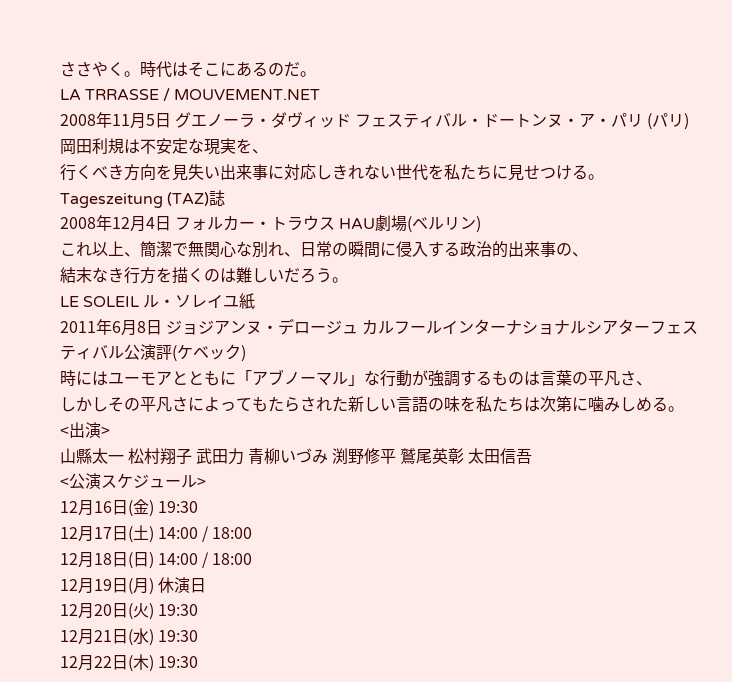ささやく。時代はそこにあるのだ。
LA TRRASSE / MOUVEMENT.NET
2008年11月5日 グエノーラ・ダヴィッド フェスティバル・ドートンヌ・ア・パリ (パリ)
岡田利規は不安定な現実を、
行くべき方向を見失い出来事に対応しきれない世代を私たちに見せつける。
Tageszeitung (TAZ)誌
2008年12月4日 フォルカー・トラウス HAU劇場(ベルリン)
これ以上、簡潔で無関心な別れ、日常の瞬間に侵入する政治的出来事の、
結末なき行方を描くのは難しいだろう。
LE SOLEIL ル・ソレイユ紙
2011年6月8日 ジョジアンヌ・デロージュ カルフールインターナショナルシアターフェスティバル公演評(ケベック)
時にはユーモアとともに「アブノーマル」な行動が強調するものは言葉の平凡さ、
しかしその平凡さによってもたらされた新しい言語の味を私たちは次第に噛みしめる。
<出演>
山縣太一 松村翔子 武田力 青柳いづみ 渕野修平 鷲尾英彰 太田信吾
<公演スケジュール>
12月16日(金) 19:30
12月17日(土) 14:00 / 18:00
12月18日(日) 14:00 / 18:00
12月19日(月) 休演日
12月20日(火) 19:30
12月21日(水) 19:30
12月22日(木) 19:30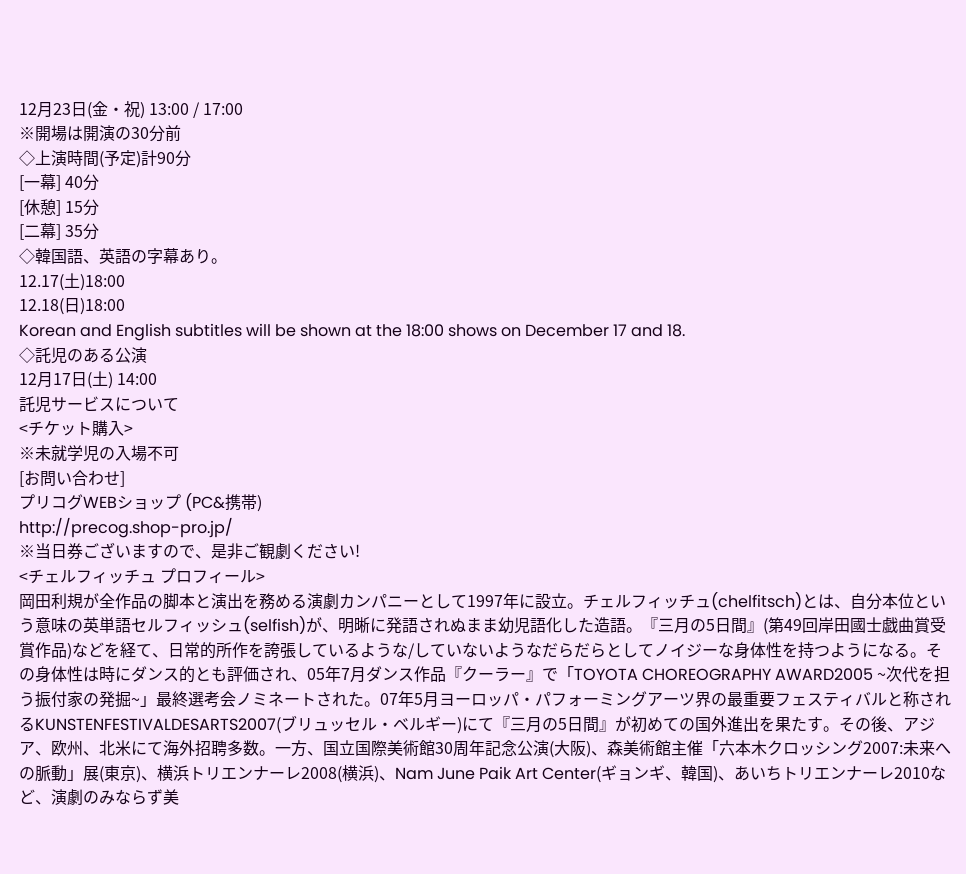12月23日(金・祝) 13:00 / 17:00
※開場は開演の30分前
◇上演時間(予定)計90分
[一幕] 40分
[休憩] 15分
[二幕] 35分
◇韓国語、英語の字幕あり。
12.17(土)18:00
12.18(日)18:00
Korean and English subtitles will be shown at the 18:00 shows on December 17 and 18.
◇託児のある公演
12月17日(土) 14:00
託児サービスについて
<チケット購入>
※未就学児の入場不可
[お問い合わせ]
プリコグWEBショップ (PC&携帯)
http://precog.shop-pro.jp/
※当日券ございますので、是非ご観劇ください!
<チェルフィッチュ プロフィール>
岡田利規が全作品の脚本と演出を務める演劇カンパニーとして1997年に設立。チェルフィッチュ(chelfitsch)とは、自分本位という意味の英単語セルフィッシュ(selfish)が、明晰に発語されぬまま幼児語化した造語。『三月の5日間』(第49回岸田國士戯曲賞受賞作品)などを経て、日常的所作を誇張しているような/していないようなだらだらとしてノイジーな身体性を持つようになる。その身体性は時にダンス的とも評価され、05年7月ダンス作品『クーラー』で「TOYOTA CHOREOGRAPHY AWARD2005 ~次代を担う振付家の発掘~」最終選考会ノミネートされた。07年5月ヨーロッパ・パフォーミングアーツ界の最重要フェスティバルと称されるKUNSTENFESTIVALDESARTS2007(ブリュッセル・ベルギー)にて『三月の5日間』が初めての国外進出を果たす。その後、アジア、欧州、北米にて海外招聘多数。一方、国立国際美術館30周年記念公演(大阪)、森美術館主催「六本木クロッシング2007:未来への脈動」展(東京)、横浜トリエンナーレ2008(横浜)、Nam June Paik Art Center(ギョンギ、韓国)、あいちトリエンナーレ2010など、演劇のみならず美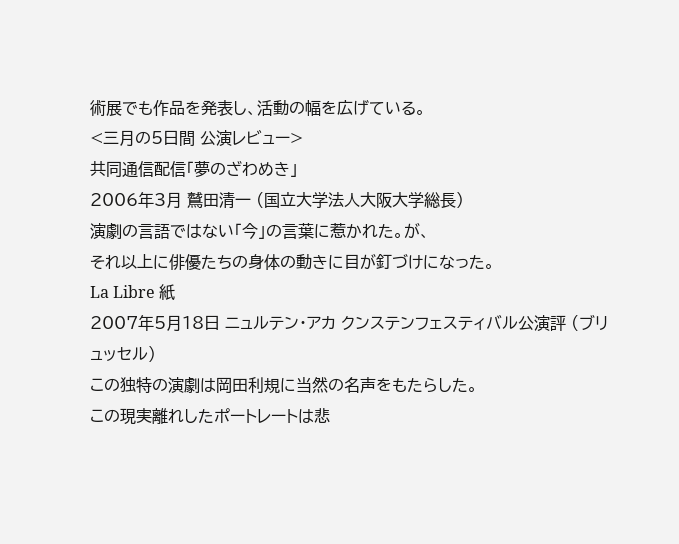術展でも作品を発表し、活動の幅を広げている。
<三月の5日間 公演レビュー>
共同通信配信「夢のざわめき」
2006年3月 鷲田清一 (国立大学法人大阪大学総長)
演劇の言語ではない「今」の言葉に惹かれた。が、
それ以上に俳優たちの身体の動きに目が釘づけになった。
La Libre 紙
2007年5月18日 ニュルテン・アカ クンステンフェスティバル公演評 (ブリュッセル)
この独特の演劇は岡田利規に当然の名声をもたらした。
この現実離れしたポートレートは悲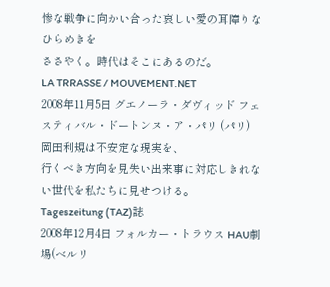惨な戦争に向かい合った哀しい愛の耳障りなひらめきを
ささやく。時代はそこにあるのだ。
LA TRRASSE / MOUVEMENT.NET
2008年11月5日 グエノーラ・ダヴィッド フェスティバル・ドートンヌ・ア・パリ (パリ)
岡田利規は不安定な現実を、
行くべき方向を見失い出来事に対応しきれない世代を私たちに見せつける。
Tageszeitung (TAZ)誌
2008年12月4日 フォルカー・トラウス HAU劇場(ベルリ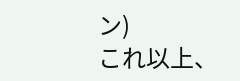ン)
これ以上、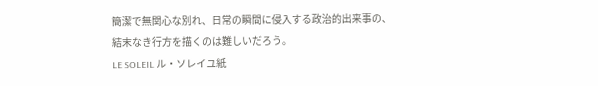簡潔で無関心な別れ、日常の瞬間に侵入する政治的出来事の、
結末なき行方を描くのは難しいだろう。
LE SOLEIL ル・ソレイユ紙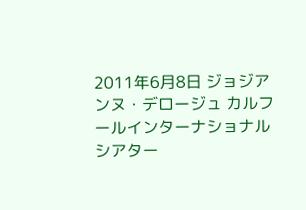2011年6月8日 ジョジアンヌ・デロージュ カルフールインターナショナルシアター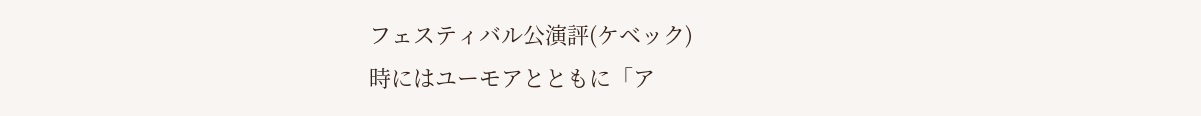フェスティバル公演評(ケベック)
時にはユーモアとともに「ア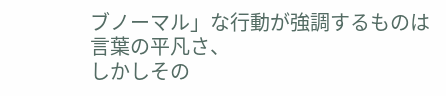ブノーマル」な行動が強調するものは言葉の平凡さ、
しかしその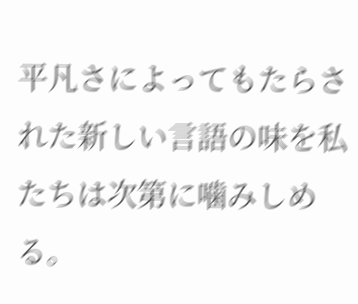平凡さによってもたらされた新しい言語の味を私たちは次第に噛みしめる。